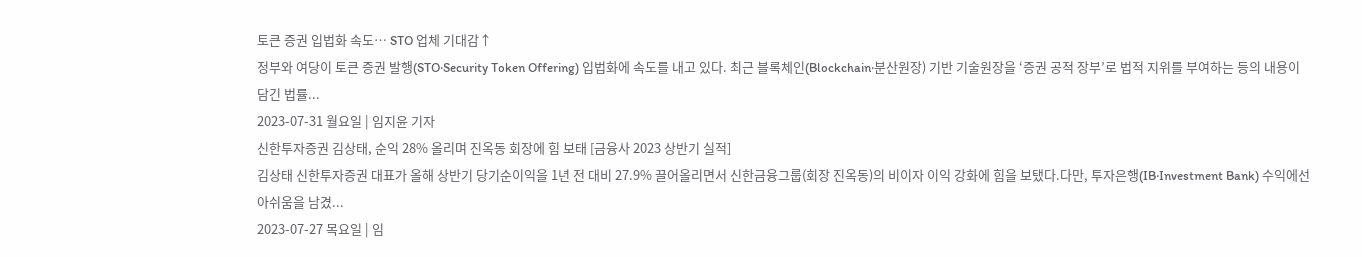토큰 증권 입법화 속도… STO 업체 기대감↑
정부와 여당이 토큰 증권 발행(STO‧Security Token Offering) 입법화에 속도를 내고 있다. 최근 블록체인(Blockchain‧분산원장) 기반 기술원장을 ‘증권 공적 장부’로 법적 지위를 부여하는 등의 내용이 담긴 법률...
2023-07-31 월요일 | 임지윤 기자
신한투자증권 김상태, 순익 28% 올리며 진옥동 회장에 힘 보태 [금융사 2023 상반기 실적]
김상태 신한투자증권 대표가 올해 상반기 당기순이익을 1년 전 대비 27.9% 끌어올리면서 신한금융그룹(회장 진옥동)의 비이자 이익 강화에 힘을 보탰다.다만, 투자은행(IB‧Investment Bank) 수익에선 아쉬움을 남겼...
2023-07-27 목요일 | 임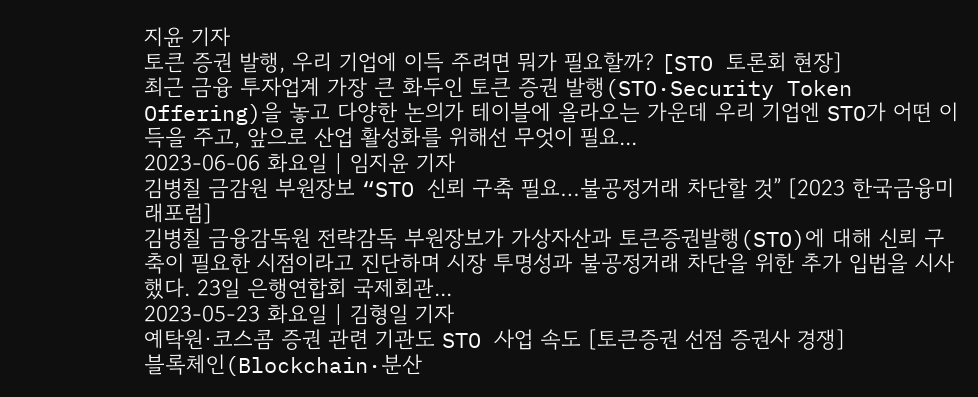지윤 기자
토큰 증권 발행, 우리 기업에 이득 주려면 뭐가 필요할까? [STO 토론회 현장]
최근 금융 투자업계 가장 큰 화두인 토큰 증권 발행(STO·Security Token Offering)을 놓고 다양한 논의가 테이블에 올라오는 가운데 우리 기업엔 STO가 어떤 이득을 주고, 앞으로 산업 활성화를 위해선 무엇이 필요...
2023-06-06 화요일 | 임지윤 기자
김병칠 금감원 부원장보 “STO 신뢰 구축 필요…불공정거래 차단할 것” [2023 한국금융미래포럼]
김병칠 금융감독원 전략감독 부원장보가 가상자산과 토큰증권발행(STO)에 대해 신뢰 구축이 필요한 시점이라고 진단하며 시장 투명성과 불공정거래 차단을 위한 추가 입법을 시사했다. 23일 은행연합회 국제회관...
2023-05-23 화요일 | 김형일 기자
예탁원·코스콤 증권 관련 기관도 STO 사업 속도 [토큰증권 선점 증권사 경쟁]
블록체인(Blockchain·분산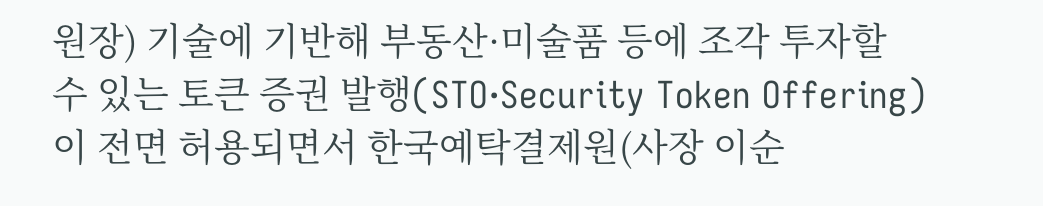원장) 기술에 기반해 부동산·미술품 등에 조각 투자할 수 있는 토큰 증권 발행(STO·Security Token Offering)이 전면 허용되면서 한국예탁결제원(사장 이순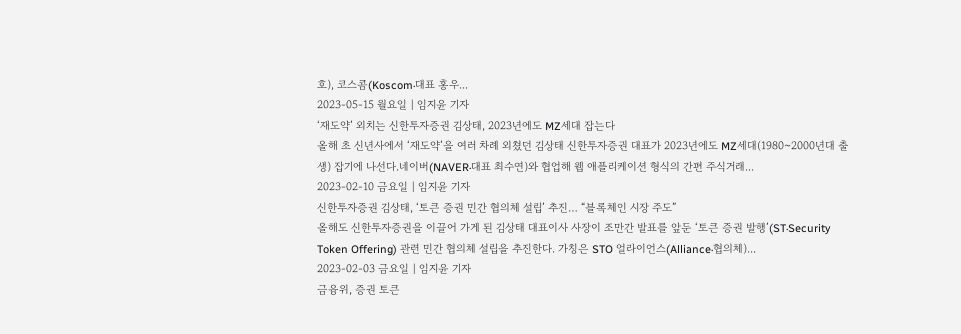호), 코스콤(Koscom·대표 홍우...
2023-05-15 월요일 | 임지윤 기자
‘재도약’ 외치는 신한투자증권 김상태, 2023년에도 MZ세대 잡는다
올해 초 신년사에서 ‘재도약’을 여러 차례 외쳤던 김상태 신한투자증권 대표가 2023년에도 MZ세대(1980~2000년대 출생) 잡기에 나선다.네이버(NAVER·대표 최수연)와 협업해 웹 애플리케이션 형식의 간편 주식거래...
2023-02-10 금요일 | 임지윤 기자
신한투자증권 김상태, ‘토큰 증권 민간 협의체 설립’ 추진… “블록체인 시장 주도”
올해도 신한투자증권을 이끌어 가게 된 김상태 대표이사 사장이 조만간 발표를 앞둔 ‘토큰 증권 발행’(ST·Security Token Offering) 관련 민간 협의체 설립을 추진한다. 가칭은 STO 얼라이언스(Alliance·협의체)...
2023-02-03 금요일 | 임지윤 기자
금융위, 증권 토큰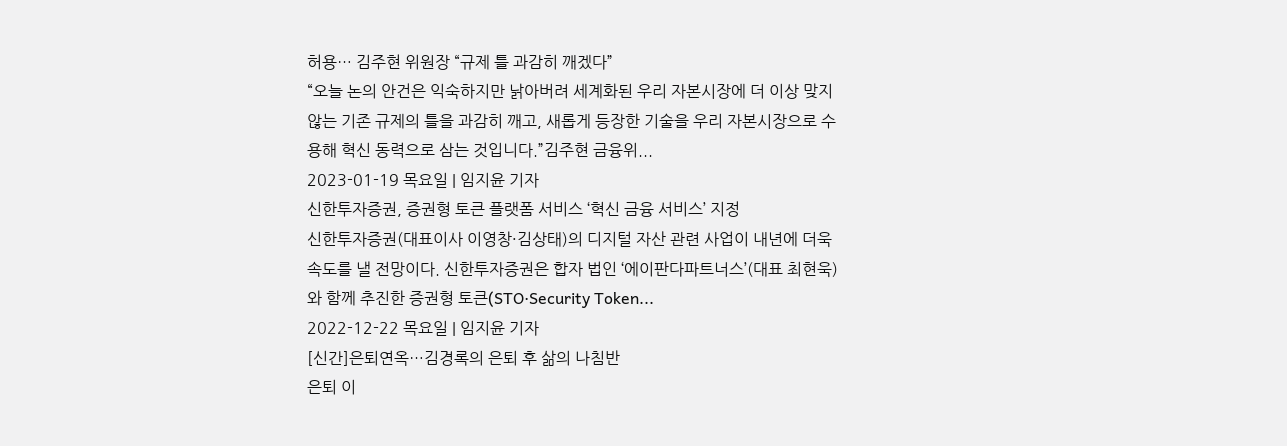허용… 김주현 위원장 “규제 틀 과감히 깨겠다”
“오늘 논의 안건은 익숙하지만 낡아버려 세계화된 우리 자본시장에 더 이상 맞지 않는 기존 규제의 틀을 과감히 깨고, 새롭게 등장한 기술을 우리 자본시장으로 수용해 혁신 동력으로 삼는 것입니다.”김주현 금융위...
2023-01-19 목요일 | 임지윤 기자
신한투자증권, 증권형 토큰 플랫폼 서비스 ‘혁신 금융 서비스’ 지정
신한투자증권(대표이사 이영창·김상태)의 디지털 자산 관련 사업이 내년에 더욱 속도를 낼 전망이다. 신한투자증권은 합자 법인 ‘에이판다파트너스’(대표 최현욱)와 함께 추진한 증권형 토큰(STO·Security Token...
2022-12-22 목요일 | 임지윤 기자
[신간]은퇴연옥…김경록의 은퇴 후 삶의 나침반
은퇴 이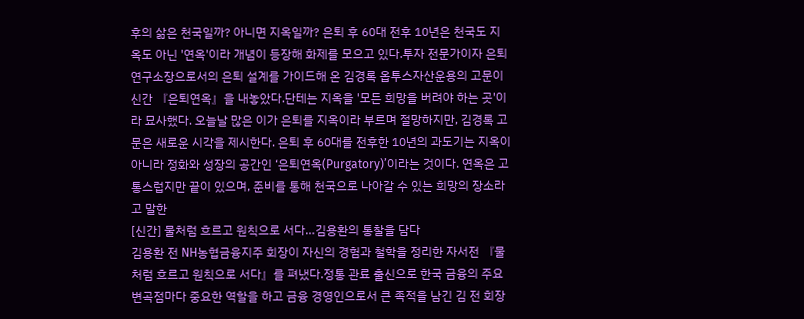후의 삶은 천국일까? 아니면 지옥일까? 은퇴 후 60대 전후 10년은 천국도 지옥도 아닌 '연옥'이라 개념이 등장해 화제를 모으고 있다.투자 전문가이자 은퇴연구소장으로서의 은퇴 설계를 가이드해 온 김경록 옵투스자산운용의 고문이 신간 『은퇴연옥』을 내놓았다.단테는 지옥을 '모든 희망을 버려야 하는 곳'이라 묘사했다. 오늘날 많은 이가 은퇴를 지옥이라 부르며 절망하지만, 김경록 고문은 새로운 시각을 제시한다. 은퇴 후 60대를 전후한 10년의 과도기는 지옥이 아니라 정화와 성장의 공간인 ‘은퇴연옥(Purgatory)’이라는 것이다. 연옥은 고통스럽지만 끝이 있으며, 준비를 통해 천국으로 나아갈 수 있는 희망의 장소라고 말한
[신간] 물처럼 흐르고 원칙으로 서다…김용환의 통찰을 담다
김용환 전 NH농협금융지주 회장이 자신의 경험과 철학을 정리한 자서전 『물처럼 흐르고 원칙으로 서다』를 펴냈다.정통 관료 출신으로 한국 금융의 주요 변곡점마다 중요한 역할을 하고 금융 경영인으로서 큰 족적을 남긴 김 전 회장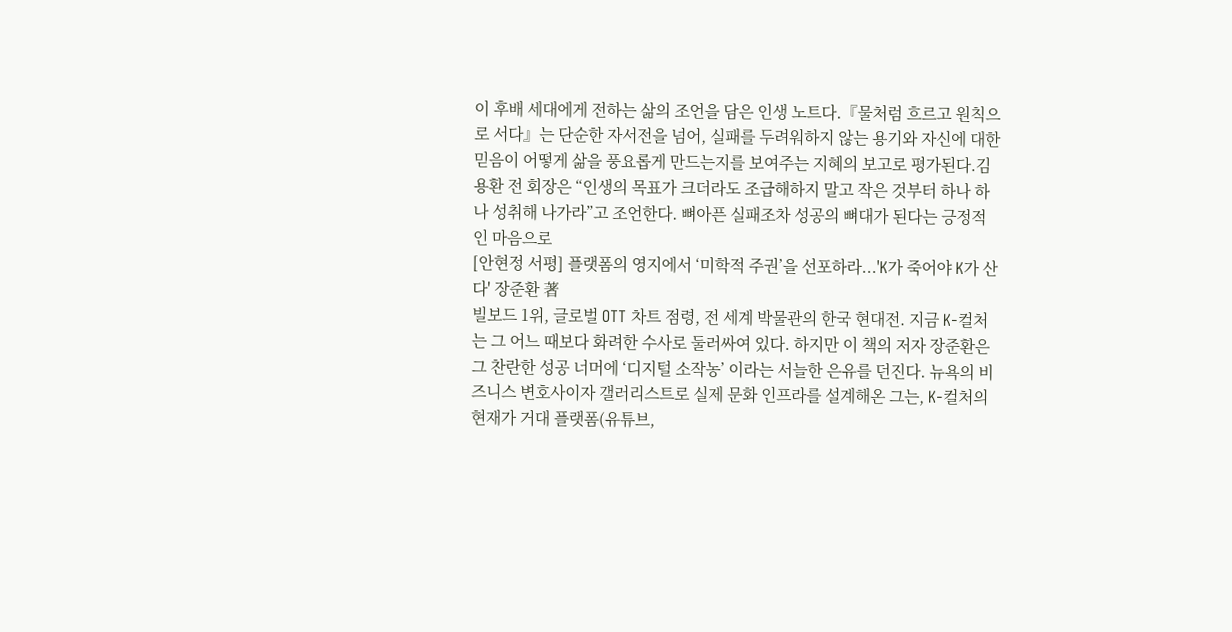이 후배 세대에게 전하는 삶의 조언을 담은 인생 노트다.『물처럼 흐르고 원칙으로 서다』는 단순한 자서전을 넘어, 실패를 두려워하지 않는 용기와 자신에 대한 믿음이 어떻게 삶을 풍요롭게 만드는지를 보여주는 지혜의 보고로 평가된다.김용환 전 회장은 “인생의 목표가 크더라도 조급해하지 말고 작은 것부터 하나 하나 성취해 나가라”고 조언한다. 뼈아픈 실패조차 성공의 뼈대가 된다는 긍정적인 마음으로
[안현정 서평] 플랫폼의 영지에서 ‘미학적 주권’을 선포하라...'K가 죽어야 K가 산다' 장준환 著
빌보드 1위, 글로벌 OTT 차트 점령, 전 세계 박물관의 한국 현대전. 지금 K-컬처는 그 어느 때보다 화려한 수사로 둘러싸여 있다. 하지만 이 책의 저자 장준환은 그 찬란한 성공 너머에 ‘디지털 소작농’ 이라는 서늘한 은유를 던진다. 뉴욕의 비즈니스 변호사이자 갤러리스트로 실제 문화 인프라를 설계해온 그는, K-컬처의 현재가 거대 플랫폼(유튜브,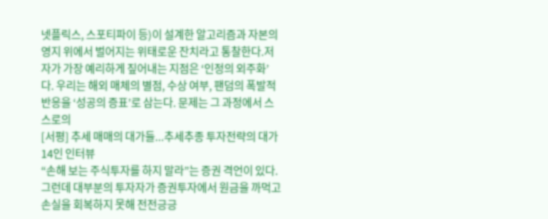넷플릭스, 스포티파이 등)이 설계한 알고리즘과 자본의 영지 위에서 벌어지는 위태로운 잔치라고 통찰한다.저자가 가장 예리하게 짚어내는 지점은 ‘인정의 외주화’ 다. 우리는 해외 매체의 별점, 수상 여부, 팬덤의 폭발적 반응을 ‘성공의 증표’로 삼는다. 문제는 그 과정에서 스스로의
[서평] 추세 매매의 대가들...추세추종 투자전략의 대가 14인 인터뷰
“손해 보는 주식투자를 하지 말라”는 증권 격언이 있다.그런데 대부분의 투자자가 증권투자에서 원금을 까먹고 손실을 회복하지 못해 전전긍긍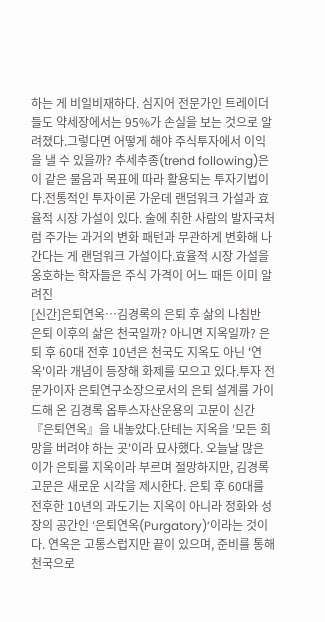하는 게 비일비재하다. 심지어 전문가인 트레이더들도 약세장에서는 95%가 손실을 보는 것으로 알려졌다.그렇다면 어떻게 해야 주식투자에서 이익을 낼 수 있을까? 추세추종(trend following)은 이 같은 물음과 목표에 따라 활용되는 투자기법이다.전통적인 투자이론 가운데 랜덤워크 가설과 효율적 시장 가설이 있다. 술에 취한 사람의 발자국처럼 주가는 과거의 변화 패턴과 무관하게 변화해 나간다는 게 랜덤워크 가설이다.효율적 시장 가설을 옹호하는 학자들은 주식 가격이 어느 때든 이미 알려진
[신간]은퇴연옥…김경록의 은퇴 후 삶의 나침반
은퇴 이후의 삶은 천국일까? 아니면 지옥일까? 은퇴 후 60대 전후 10년은 천국도 지옥도 아닌 '연옥'이라 개념이 등장해 화제를 모으고 있다.투자 전문가이자 은퇴연구소장으로서의 은퇴 설계를 가이드해 온 김경록 옵투스자산운용의 고문이 신간 『은퇴연옥』을 내놓았다.단테는 지옥을 '모든 희망을 버려야 하는 곳'이라 묘사했다. 오늘날 많은 이가 은퇴를 지옥이라 부르며 절망하지만, 김경록 고문은 새로운 시각을 제시한다. 은퇴 후 60대를 전후한 10년의 과도기는 지옥이 아니라 정화와 성장의 공간인 ‘은퇴연옥(Purgatory)’이라는 것이다. 연옥은 고통스럽지만 끝이 있으며, 준비를 통해 천국으로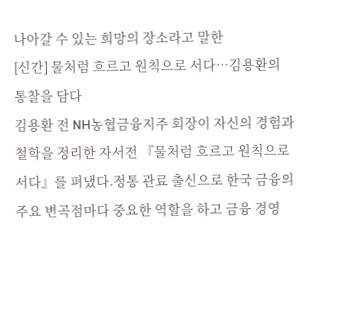나아갈 수 있는 희망의 장소라고 말한
[신간] 물처럼 흐르고 원칙으로 서다…김용환의 통찰을 담다
김용환 전 NH농협금융지주 회장이 자신의 경험과 철학을 정리한 자서전 『물처럼 흐르고 원칙으로 서다』를 펴냈다.정통 관료 출신으로 한국 금융의 주요 변곡점마다 중요한 역할을 하고 금융 경영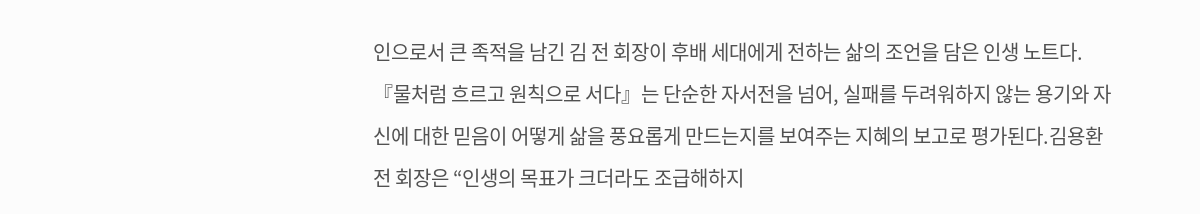인으로서 큰 족적을 남긴 김 전 회장이 후배 세대에게 전하는 삶의 조언을 담은 인생 노트다.『물처럼 흐르고 원칙으로 서다』는 단순한 자서전을 넘어, 실패를 두려워하지 않는 용기와 자신에 대한 믿음이 어떻게 삶을 풍요롭게 만드는지를 보여주는 지혜의 보고로 평가된다.김용환 전 회장은 “인생의 목표가 크더라도 조급해하지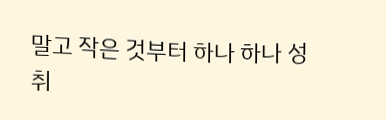말고 작은 것부터 하나 하나 성취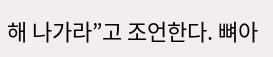해 나가라”고 조언한다. 뼈아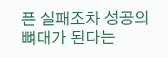픈 실패조차 성공의 뼈대가 된다는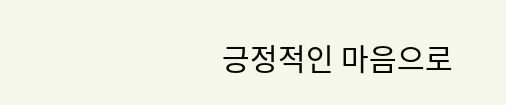긍정적인 마음으로